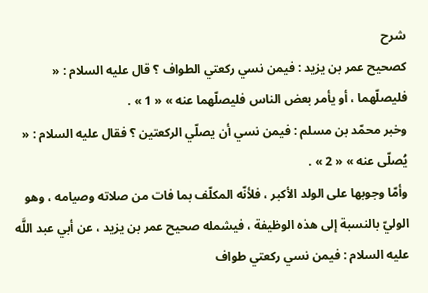شرح
كصحيح عمر بن يزيد : فيمن نسي ركعتي الطواف ؟ قال عليه السلام : « فليصلّهما ، أو يأمر بعض الناس فليصلّهما عنه » « 1 » .
وخبر محمّد بن مسلم : فيمن نسي أن يصلّي الركعتين ؟ فقال عليه السلام : « يُصلّى عنه » « 2 » .
وأمّا وجوبها على الولد الأكبر ، فلأنّه المكلّف بما فات من صلاته وصيامه ، وهو الوليّ بالنسبة إلى هذه الوظيفة ، فيشمله صحيح عمر بن يزيد ، عن أبي عبد اللَّه عليه السلام : فيمن نسي ركعتي طواف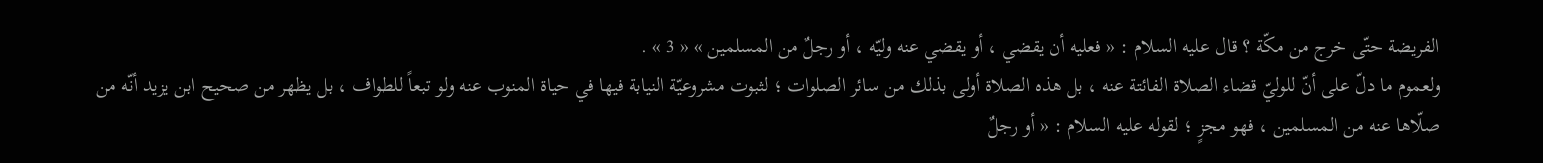الفريضة حتّى خرج من مكّة ؟ قال عليه السلام : « فعليه أن يقضي ، أو يقضي عنه وليّه ، أو رجلٌ من المسلمين » « 3 » .
ولعموم ما دلّ على أنّ للوليّ قضاء الصلاة الفائتة عنه ، بل هذه الصلاة أولى بذلك من سائر الصلوات ؛ لثبوت مشروعيّة النيابة فيها في حياة المنوب عنه ولو تبعاً للطواف ، بل يظهر من صحيح ابن يزيد أنّه من صلّاها عنه من المسلمين ، فهو مجزٍ ؛ لقوله عليه السلام : « أو رجلٌ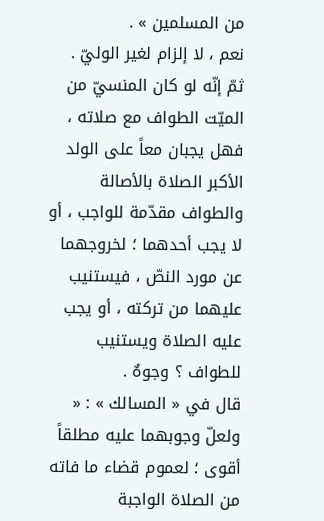من المسلمين » .
نعم ، لا إلزام لغير الوليّ .
ثمّ إنّه لو كان المنسيّ من الميّت الطواف مع صلاته ، فهل يجبان معاً على الولد الأكبر الصلاة بالأصالة والطواف مقدّمة للواجب ، أو لا يجب أحدهما ؛ لخروجهما عن مورد النصّ ، فيستنيب عليهما من تركته ، أو يجب عليه الصلاة ويستنيب للطواف ؟ وجوهٌ .
قال في « المسالك » : « ولعلّ وجوبهما عليه مطلقاً أقوى ؛ لعموم قضاء ما فاته من الصلاة الواجبة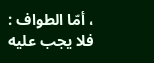، أمّا الطواف : فلا يجب عليه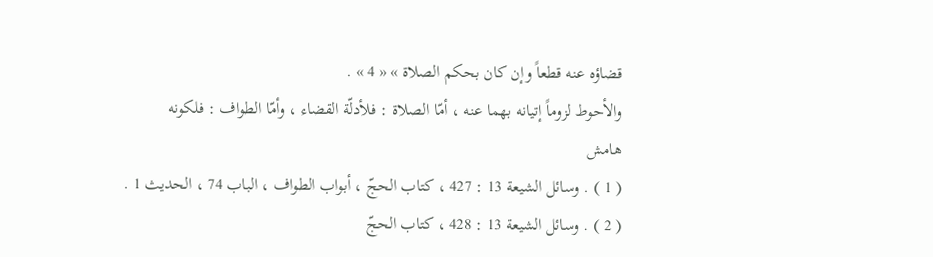قضاؤه عنه قطعاً وإن كان بحكم الصلاة » « 4 » .
والأحوط لزوماً إتيانه بهما عنه ، أمّا الصلاة : فلأدلّة القضاء ، وأمّا الطواف : فلكونه
هامش
( 1 ) . وسائل الشيعة 13 : 427 ، كتاب الحجّ ، أبواب الطواف ، الباب 74 ، الحديث 1 .
( 2 ) . وسائل الشيعة 13 : 428 ، كتاب الحجّ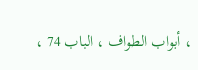، أبواب الطواف ، الباب 74 ،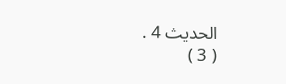الحديث 4 .
( 3 )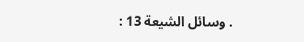. وسائل الشيعة 13 :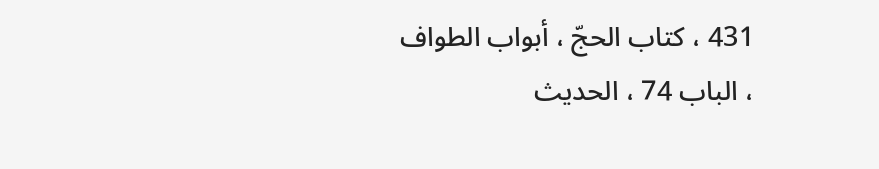431 ، كتاب الحجّ ، أبواب الطواف ، الباب 74 ، الحديث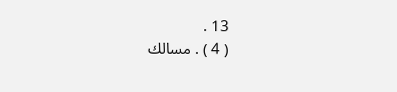13 .
( 4 ) . مسالك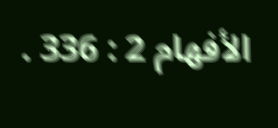الأفهام 2 : 336 .